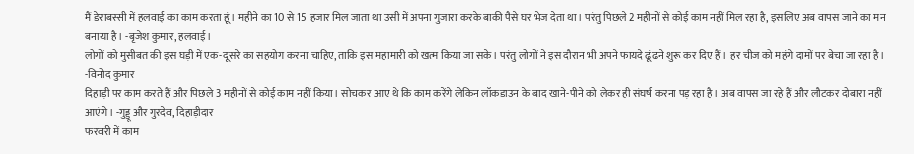मैं डेराबस्सी में हलवाई का काम करता हूं। महीने का 10 से 15 हजार मिल जाता था उसी में अपना गुजारा करके बाकी पैसे घर भेज देता था। परंतु पिछले 2 महीनों से कोई काम नहीं मिल रहा है, इसलिए अब वापस जाने का मन बनाया है। -बृजेश कुमार, हलवाई।
लोगों को मुसीबत की इस घड़ी में एक-दूसरे का सहयोग करना चाहिए, ताकि इस महामारी को खत्म किया जा सके। परंतु लोगों ने इस दौरान भी अपने फायदे ढूंढने शुरू कर दिए हैं। हर चीज को महंगे दामों पर बेचा जा रहा है। -विनोद कुमार
दिहाड़ी पर काम करते हैं और पिछले 3 महीनों से कोई काम नहीं किया। सोचकर आए थे कि काम करेंगे लेकिन लॉकडाउन के बाद खाने-पीने को लेकर ही संघर्ष करना पड़ रहा है। अब वापस जा रहे हैं और लौटकर दोबारा नहीं आएंगे। -गुड्डू और गुरदेव, दिहाड़ीदार
फरवरी में काम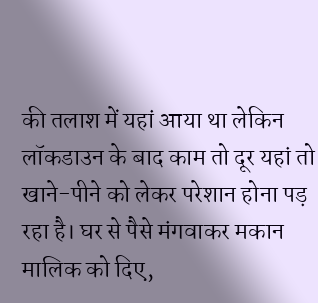की तलाश में यहां आया था लेकिन लॉकडाउन के बाद काम तो दूर यहां तो खाने-पीने को लेकर परेशान होना पड़ रहा है। घर से पैसे मंगवाकर मकान मालिक को दिए,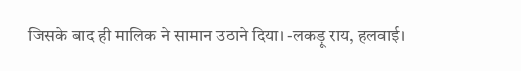जिसके बाद ही मालिक ने सामान उठाने दिया। -लकड़ू राय, हलवाई।